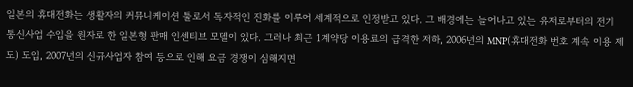일본의 휴대전화는 생활자의 커뮤니케이션 툴로서 독자적인 진화를 이루어 세계적으로 인정받고 있다. 그 배경에는 늘어나고 있는 유저로부터의 전기 통신사업 수입을 원자로 한 일본형 판매 인센티브 모델이 있다. 그러나 최근 1계약당 이용료의 급격한 저하, 2006년의 MNP(휴대전화 번호 계속 이용 제도) 도입, 2007년의 신규사업자 참여 등으로 인해 요금 경쟁이 심해지면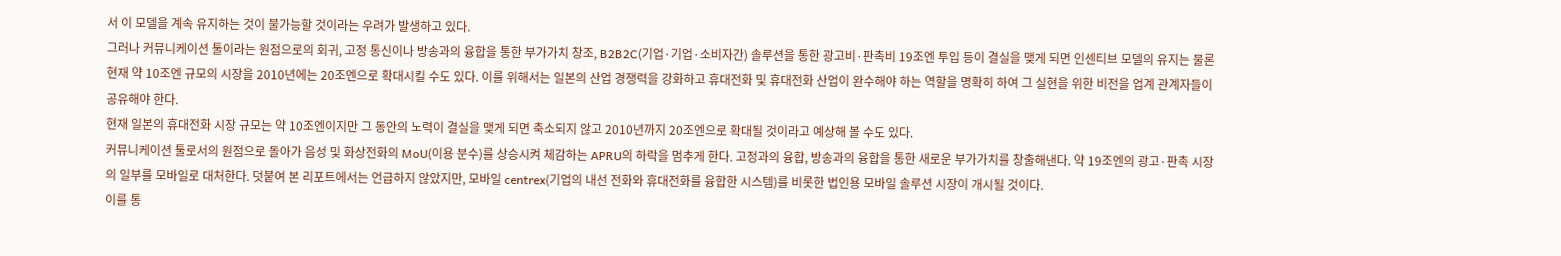서 이 모델을 계속 유지하는 것이 불가능할 것이라는 우려가 발생하고 있다.
그러나 커뮤니케이션 툴이라는 원점으로의 회귀, 고정 통신이나 방송과의 융합을 통한 부가가치 창조, B2B2C(기업·기업·소비자간) 솔루션을 통한 광고비·판촉비 19조엔 투입 등이 결실을 맺게 되면 인센티브 모델의 유지는 물론 현재 약 10조엔 규모의 시장을 2010년에는 20조엔으로 확대시킬 수도 있다. 이를 위해서는 일본의 산업 경쟁력을 강화하고 휴대전화 및 휴대전화 산업이 완수해야 하는 역할을 명확히 하여 그 실현을 위한 비전을 업계 관계자들이 공유해야 한다.
현재 일본의 휴대전화 시장 규모는 약 10조엔이지만 그 동안의 노력이 결실을 맺게 되면 축소되지 않고 2010년까지 20조엔으로 확대될 것이라고 예상해 볼 수도 있다.
커뮤니케이션 툴로서의 원점으로 돌아가 음성 및 화상전화의 MoU(이용 분수)를 상승시켜 체감하는 APRU의 하락을 멈추게 한다. 고정과의 융합, 방송과의 융합을 통한 새로운 부가가치를 창출해낸다. 약 19조엔의 광고·판촉 시장의 일부를 모바일로 대처한다. 덧붙여 본 리포트에서는 언급하지 않았지만, 모바일 centrex(기업의 내선 전화와 휴대전화를 융합한 시스템)를 비롯한 법인용 모바일 솔루션 시장이 개시될 것이다.
이를 통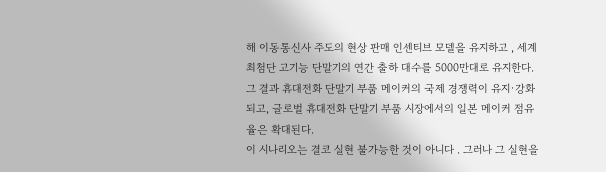해 이동통신사 주도의 현상 판매 인센티브 모델을 유지하고 , 세계 최첨단 고기능 단말기의 연간 출하 대수를 5000만대로 유지한다. 그 결과 휴대전화 단말기 부품 메이커의 국제 경쟁력이 유지·강화되고, 글로벌 휴대전화 단말기 부품 시장에서의 일본 메이커 점유율은 확대된다.
이 시나리오는 결코 실현 불가능한 것이 아니다 . 그러나 그 실현을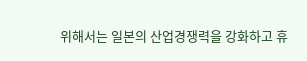위해서는 일본의 산업경쟁력을 강화하고 휴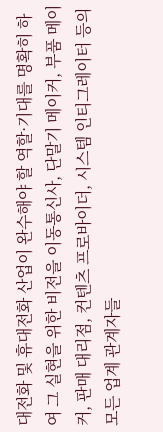대전화 및 휴대전화 산업이 완수해야 할 역할·기대를 명확히 하여 그 실현을 위한 비전을 이동통신사, 단말기 메이커, 부품 메이커, 판매 대리점, 컨텐츠 프로바이더, 시스템 인티그레이터 등의 모든 업계 관계자들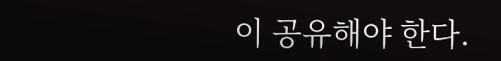이 공유해야 한다.